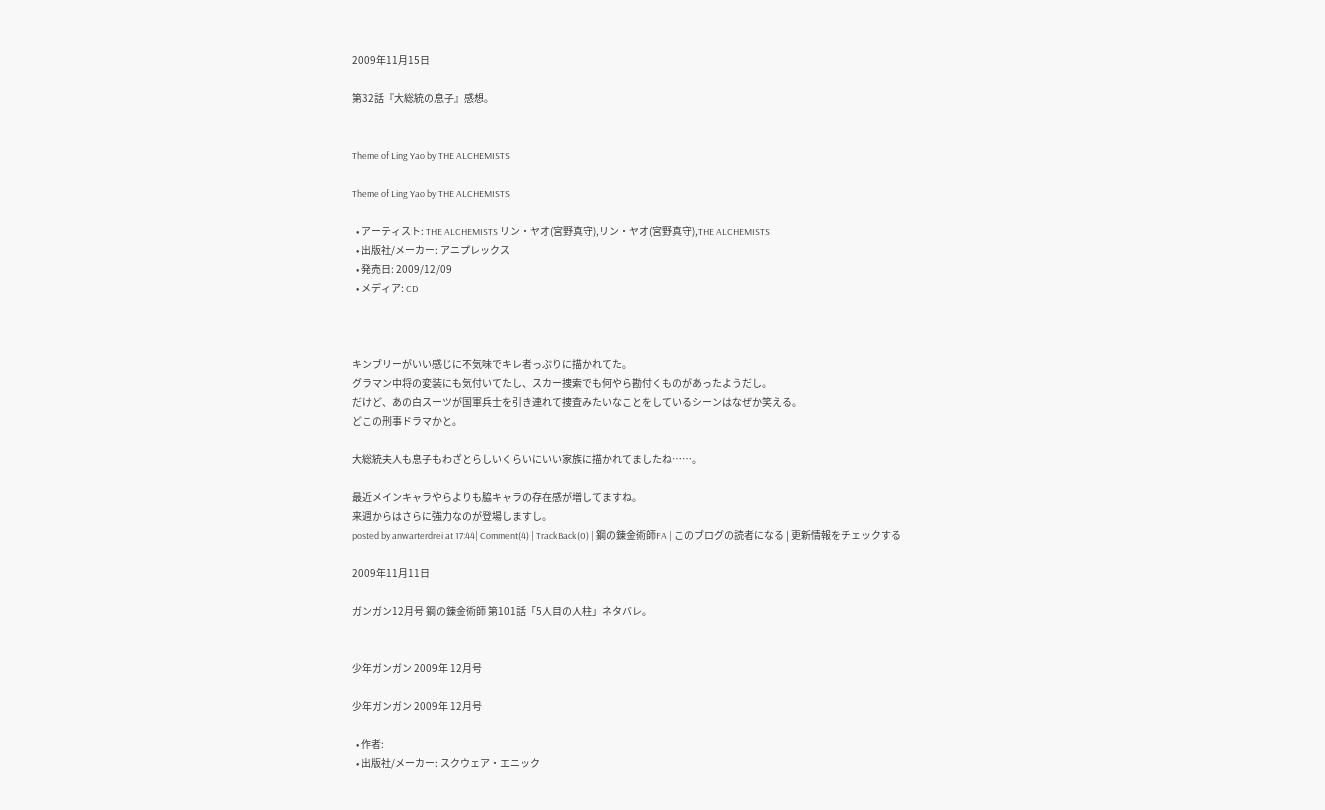2009年11月15日

第32話『大総統の息子』感想。


Theme of Ling Yao by THE ALCHEMISTS

Theme of Ling Yao by THE ALCHEMISTS

  • アーティスト: THE ALCHEMISTS リン・ヤオ(宮野真守),リン・ヤオ(宮野真守),THE ALCHEMISTS
  • 出版社/メーカー: アニプレックス
  • 発売日: 2009/12/09
  • メディア: CD



キンブリーがいい感じに不気味でキレ者っぷりに描かれてた。
グラマン中将の変装にも気付いてたし、スカー捜索でも何やら勘付くものがあったようだし。
だけど、あの白スーツが国軍兵士を引き連れて捜査みたいなことをしているシーンはなぜか笑える。
どこの刑事ドラマかと。

大総統夫人も息子もわざとらしいくらいにいい家族に描かれてましたね……。

最近メインキャラやらよりも脇キャラの存在感が増してますね。
来週からはさらに強力なのが登場しますし。
posted by anwarterdrei at 17:44| Comment(4) | TrackBack(0) | 鋼の錬金術師FA | このブログの読者になる | 更新情報をチェックする

2009年11月11日

ガンガン12月号 鋼の錬金術師 第101話「5人目の人柱」ネタバレ。


少年ガンガン 2009年 12月号

少年ガンガン 2009年 12月号

  • 作者:
  • 出版社/メーカー: スクウェア・エニック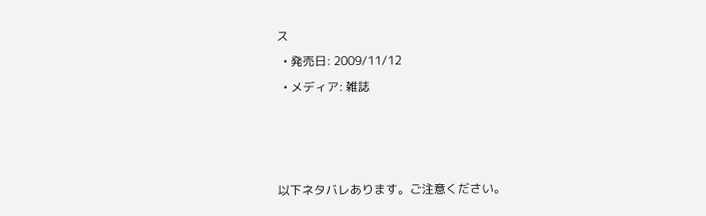ス
  • 発売日: 2009/11/12
  • メディア: 雑誌



以下ネタバレあります。ご注意ください。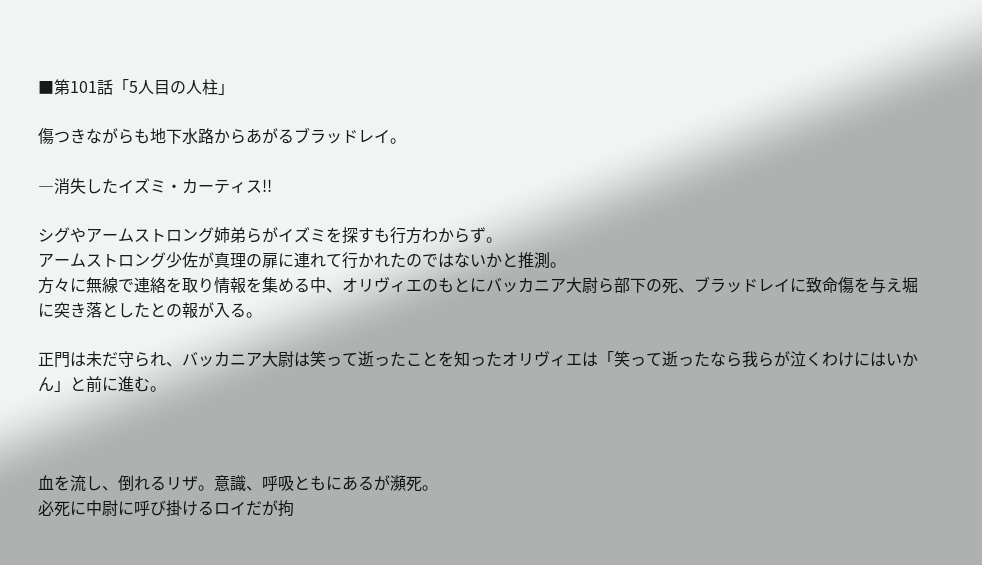■第101話「5人目の人柱」

傷つきながらも地下水路からあがるブラッドレイ。

―消失したイズミ・カーティス!!

シグやアームストロング姉弟らがイズミを探すも行方わからず。
アームストロング少佐が真理の扉に連れて行かれたのではないかと推測。
方々に無線で連絡を取り情報を集める中、オリヴィエのもとにバッカニア大尉ら部下の死、ブラッドレイに致命傷を与え堀に突き落としたとの報が入る。

正門は未だ守られ、バッカニア大尉は笑って逝ったことを知ったオリヴィエは「笑って逝ったなら我らが泣くわけにはいかん」と前に進む。



血を流し、倒れるリザ。意識、呼吸ともにあるが瀕死。
必死に中尉に呼び掛けるロイだが拘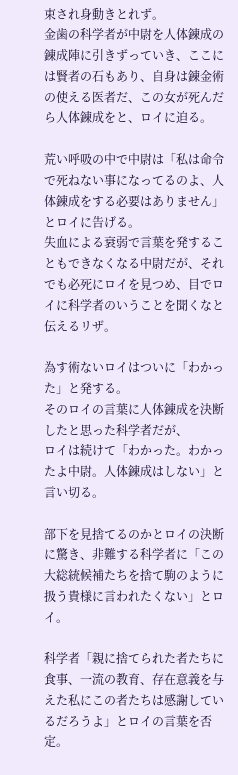束され身動きとれず。
金歯の科学者が中尉を人体錬成の錬成陣に引きずっていき、ここには賢者の石もあり、自身は錬金術の使える医者だ、この女が死んだら人体錬成をと、ロイに迫る。

荒い呼吸の中で中尉は「私は命令で死ねない事になってるのよ、人体錬成をする必要はありません」とロイに告げる。
失血による衰弱で言葉を発することもできなくなる中尉だが、それでも必死にロイを見つめ、目でロイに科学者のいうことを聞くなと伝えるリザ。

為す術ないロイはついに「わかった」と発する。
そのロイの言葉に人体錬成を決断したと思った科学者だが、
ロイは続けて「わかった。わかったよ中尉。人体錬成はしない」と言い切る。

部下を見捨てるのかとロイの決断に驚き、非難する科学者に「この大総統候補たちを捨て駒のように扱う貴様に言われたくない」とロイ。

科学者「親に捨てられた者たちに食事、一流の教育、存在意義を与えた私にこの者たちは感謝しているだろうよ」とロイの言葉を否定。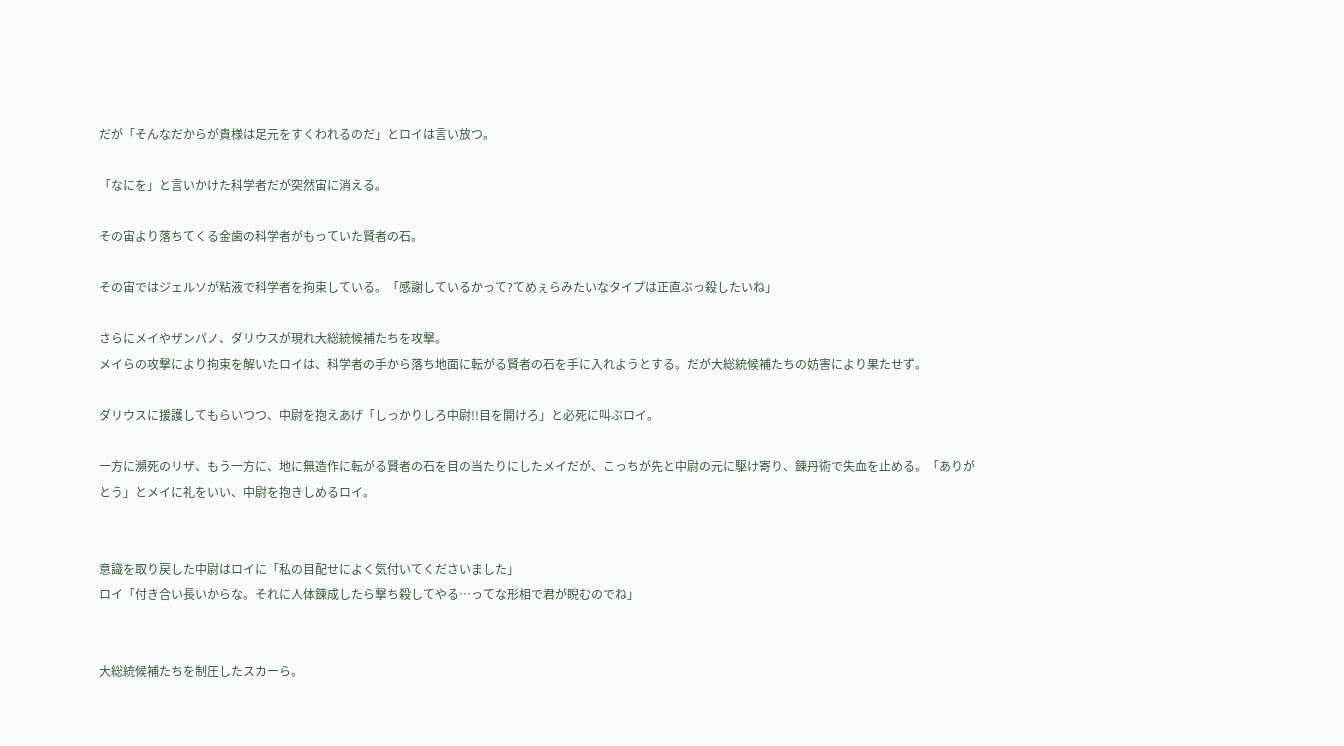だが「そんなだからが貴様は足元をすくわれるのだ」とロイは言い放つ。

「なにを」と言いかけた科学者だが突然宙に消える。

その宙より落ちてくる金歯の科学者がもっていた賢者の石。

その宙ではジェルソが粘液で科学者を拘束している。「感謝しているかって?てめぇらみたいなタイプは正直ぶっ殺したいね」

さらにメイやザンパノ、ダリウスが現れ大総統候補たちを攻撃。
メイらの攻撃により拘束を解いたロイは、科学者の手から落ち地面に転がる賢者の石を手に入れようとする。だが大総統候補たちの妨害により果たせず。

ダリウスに援護してもらいつつ、中尉を抱えあげ「しっかりしろ中尉!!目を開けろ」と必死に叫ぶロイ。

一方に瀕死のリザ、もう一方に、地に無造作に転がる賢者の石を目の当たりにしたメイだが、こっちが先と中尉の元に駆け寄り、錬丹術で失血を止める。「ありがとう」とメイに礼をいい、中尉を抱きしめるロイ。


意識を取り戻した中尉はロイに「私の目配せによく気付いてくださいました」
ロイ「付き合い長いからな。それに人体錬成したら撃ち殺してやる…ってな形相で君が睨むのでね」


大総統候補たちを制圧したスカーら。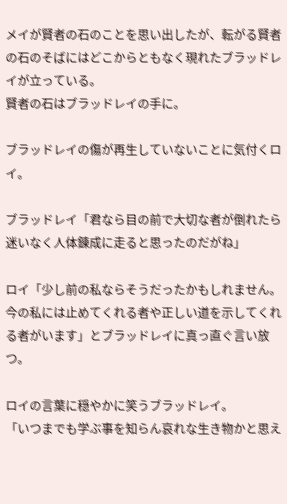メイが賢者の石のことを思い出したが、転がる賢者の石のそばにはどこからともなく現れたブラッドレイが立っている。
賢者の石はブラッドレイの手に。

ブラッドレイの傷が再生していないことに気付くロイ。

ブラッドレイ「君なら目の前で大切な者が倒れたら迷いなく人体錬成に走ると思ったのだがね」

ロイ「少し前の私ならそうだったかもしれません。今の私には止めてくれる者や正しい道を示してくれる者がいます」とブラッドレイに真っ直ぐ言い放つ。

ロイの言葉に穏やかに笑うブラッドレイ。
「いつまでも学ぶ事を知らん哀れな生き物かと思え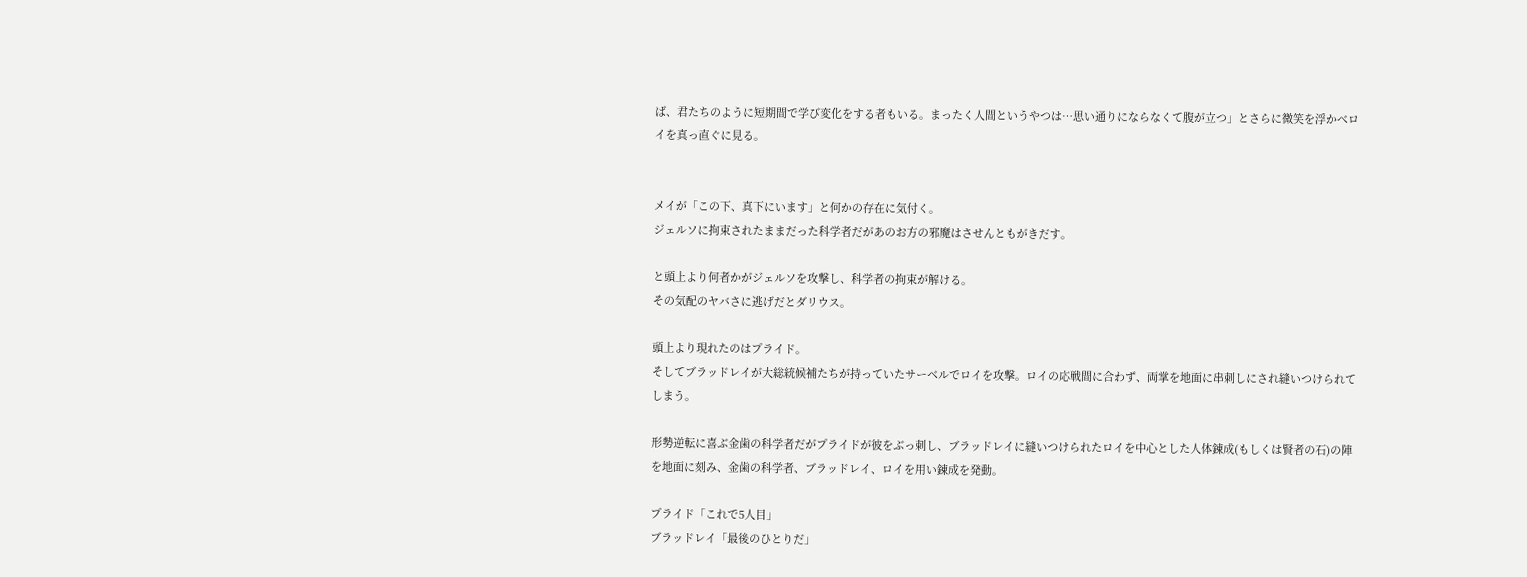ば、君たちのように短期間で学び変化をする者もいる。まったく人間というやつは…思い通りにならなくて腹が立つ」とさらに微笑を浮かべロイを真っ直ぐに見る。


メイが「この下、真下にいます」と何かの存在に気付く。
ジェルソに拘束されたままだった科学者だがあのお方の邪魔はさせんともがきだす。

と頭上より何者かがジェルソを攻撃し、科学者の拘束が解ける。
その気配のヤバさに逃げだとダリウス。

頭上より現れたのはプライド。
そしてブラッドレイが大総統候補たちが持っていたサーベルでロイを攻撃。ロイの応戦間に合わず、両掌を地面に串刺しにされ縫いつけられてしまう。

形勢逆転に喜ぶ金歯の科学者だがプライドが彼をぶっ刺し、ブラッドレイに縫いつけられたロイを中心とした人体錬成(もしくは賢者の石)の陣を地面に刻み、金歯の科学者、ブラッドレイ、ロイを用い錬成を発動。

プライド「これで5人目」
ブラッドレイ「最後のひとりだ」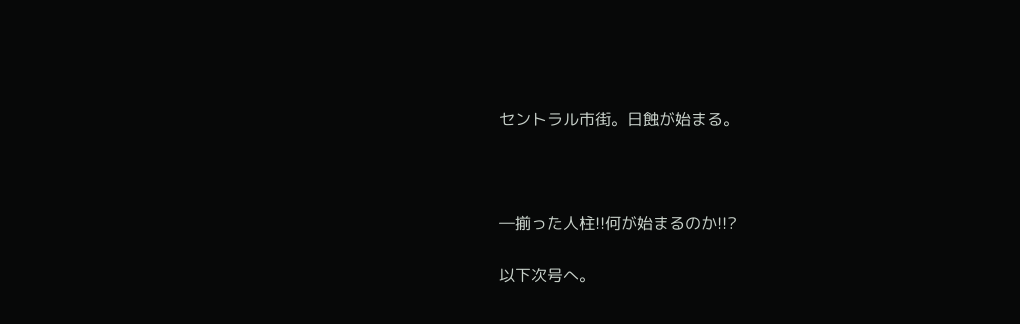セントラル市街。日蝕が始まる。



―揃った人柱!!何が始まるのか!!?

以下次号へ。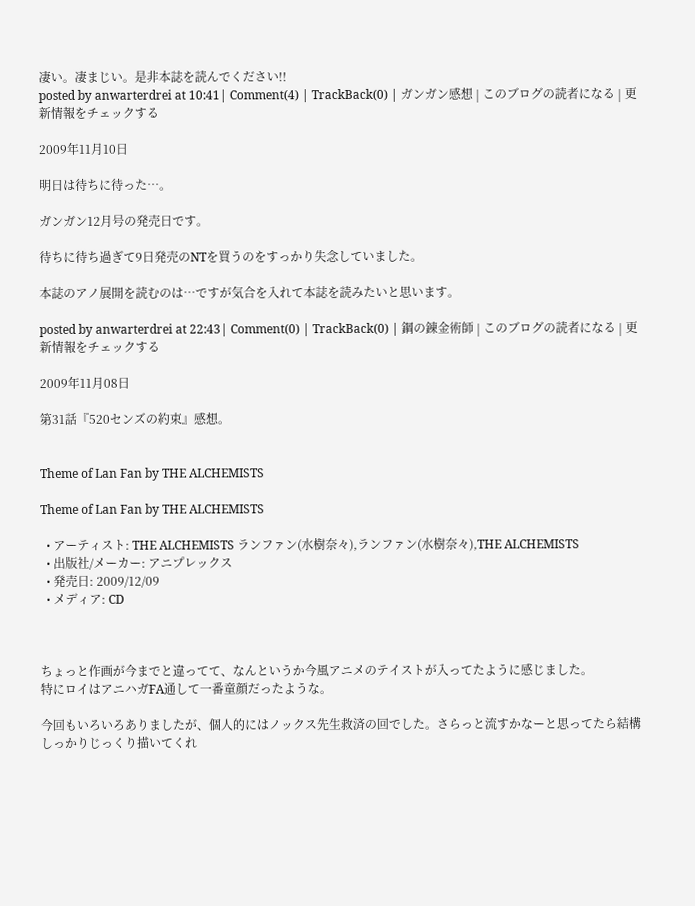凄い。凄まじい。是非本誌を読んでください!!
posted by anwarterdrei at 10:41| Comment(4) | TrackBack(0) | ガンガン感想 | このブログの読者になる | 更新情報をチェックする

2009年11月10日

明日は待ちに待った…。

ガンガン12月号の発売日です。

待ちに待ち過ぎて9日発売のNTを買うのをすっかり失念していました。

本誌のアノ展開を読むのは…ですが気合を入れて本誌を読みたいと思います。

posted by anwarterdrei at 22:43| Comment(0) | TrackBack(0) | 鋼の錬金術師 | このブログの読者になる | 更新情報をチェックする

2009年11月08日

第31話『520センズの約束』感想。


Theme of Lan Fan by THE ALCHEMISTS

Theme of Lan Fan by THE ALCHEMISTS

  • アーティスト: THE ALCHEMISTS ランファン(水樹奈々),ランファン(水樹奈々),THE ALCHEMISTS
  • 出版社/メーカー: アニプレックス
  • 発売日: 2009/12/09
  • メディア: CD



ちょっと作画が今までと違ってて、なんというか今風アニメのテイストが入ってたように感じました。
特にロイはアニハガFA通して一番童顔だったような。

今回もいろいろありましたが、個人的にはノックス先生救済の回でした。さらっと流すかなーと思ってたら結構しっかりじっくり描いてくれ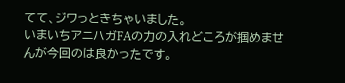てて、ジワっときちゃいました。
いまいちアニハガFAの力の入れどころが掴めませんが今回のは良かったです。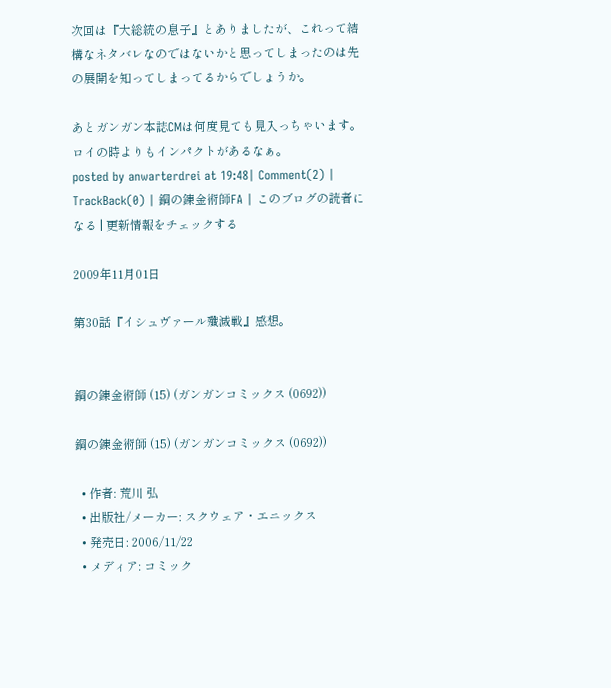次回は『大総統の息子』とありましたが、これって結構なネタバレなのではないかと思ってしまったのは先の展開を知ってしまってるからでしょうか。

あとガンガン本誌CMは何度見ても見入っちゃいます。ロイの時よりもインパクトがあるなぁ。
posted by anwarterdrei at 19:48| Comment(2) | TrackBack(0) | 鋼の錬金術師FA | このブログの読者になる | 更新情報をチェックする

2009年11月01日

第30話『イシュヴァール殲滅戦』感想。


鋼の錬金術師 (15) (ガンガンコミックス (0692))

鋼の錬金術師 (15) (ガンガンコミックス (0692))

  • 作者: 荒川 弘
  • 出版社/メーカー: スクウェア・エニックス
  • 発売日: 2006/11/22
  • メディア: コミック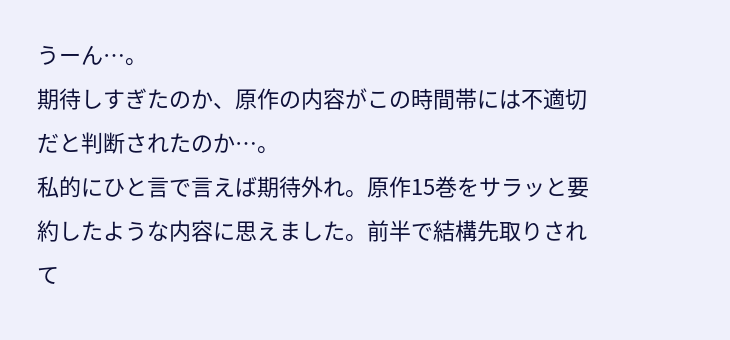うーん…。
期待しすぎたのか、原作の内容がこの時間帯には不適切だと判断されたのか…。
私的にひと言で言えば期待外れ。原作15巻をサラッと要約したような内容に思えました。前半で結構先取りされて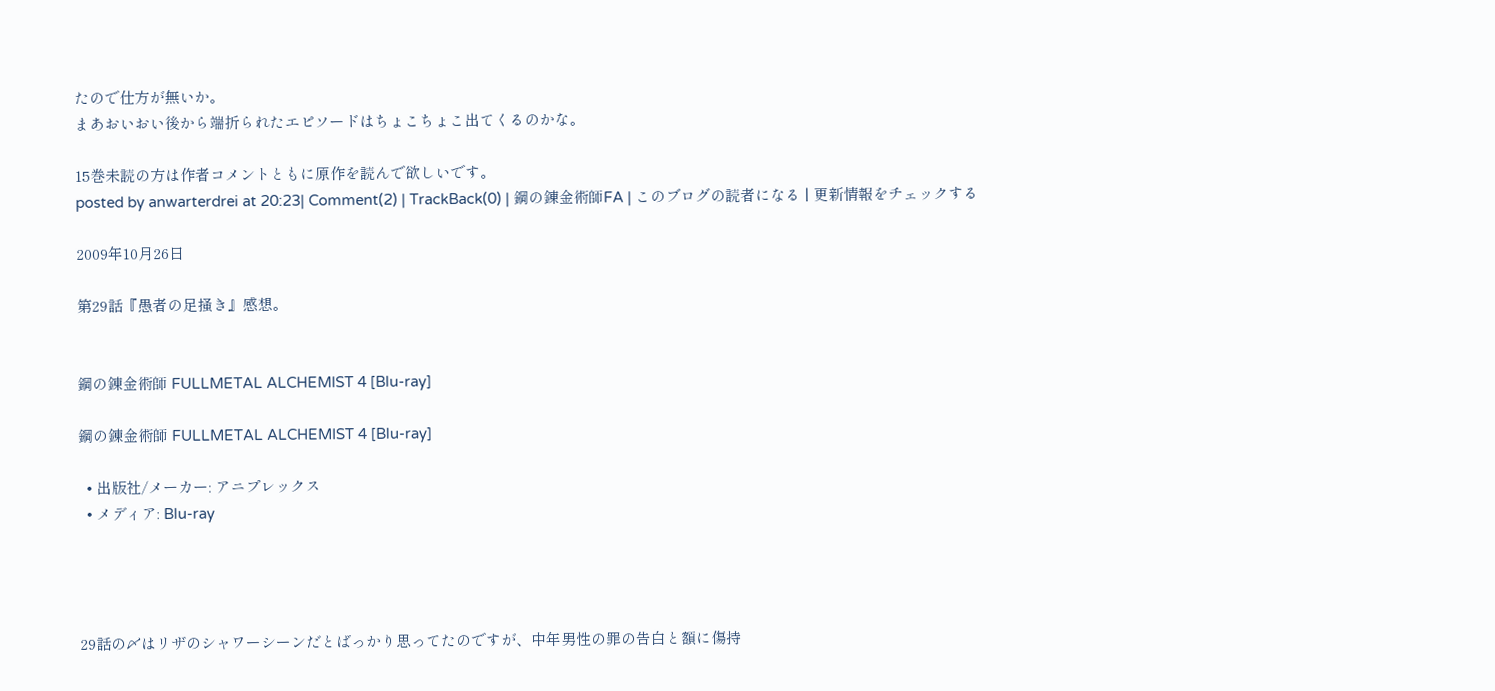たので仕方が無いか。
まあおいおい後から端折られたエピソードはちょこちょこ出てくるのかな。

15巻未読の方は作者コメントともに原作を読んで欲しいです。
posted by anwarterdrei at 20:23| Comment(2) | TrackBack(0) | 鋼の錬金術師FA | このブログの読者になる | 更新情報をチェックする

2009年10月26日

第29話『愚者の足掻き』感想。


鋼の錬金術師 FULLMETAL ALCHEMIST 4 [Blu-ray]

鋼の錬金術師 FULLMETAL ALCHEMIST 4 [Blu-ray]

  • 出版社/メーカー: アニプレックス
  • メディア: Blu-ray




29話の〆はリザのシャワーシーンだとばっかり思ってたのですが、中年男性の罪の告白と額に傷持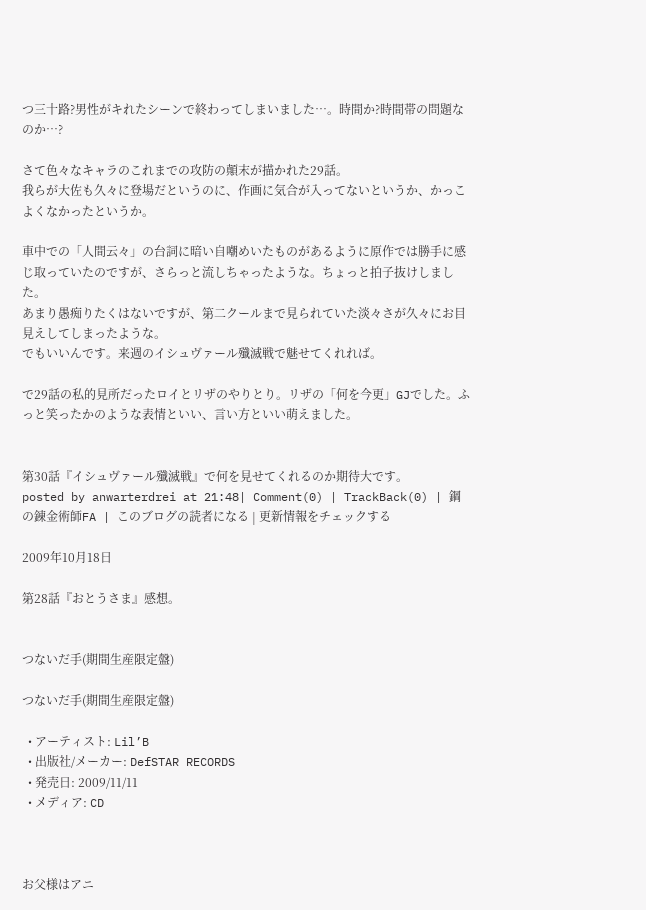つ三十路?男性がキれたシーンで終わってしまいました…。時間か?時間帯の問題なのか…?

さて色々なキャラのこれまでの攻防の顛末が描かれた29話。
我らが大佐も久々に登場だというのに、作画に気合が入ってないというか、かっこよくなかったというか。

車中での「人間云々」の台詞に暗い自嘲めいたものがあるように原作では勝手に感じ取っていたのですが、さらっと流しちゃったような。ちょっと拍子抜けしました。
あまり愚痴りたくはないですが、第二クールまで見られていた淡々さが久々にお目見えしてしまったような。
でもいいんです。来週のイシュヴァール殲滅戦で魅せてくれれば。

で29話の私的見所だったロイとリザのやりとり。リザの「何を今更」GJでした。ふっと笑ったかのような表情といい、言い方といい萌えました。


第30話『イシュヴァール殲滅戦』で何を見せてくれるのか期待大です。
posted by anwarterdrei at 21:48| Comment(0) | TrackBack(0) | 鋼の錬金術師FA | このブログの読者になる | 更新情報をチェックする

2009年10月18日

第28話『おとうさま』感想。


つないだ手(期間生産限定盤)

つないだ手(期間生産限定盤)

  • アーティスト: Lil’B
  • 出版社/メーカー: DefSTAR RECORDS
  • 発売日: 2009/11/11
  • メディア: CD



お父様はアニ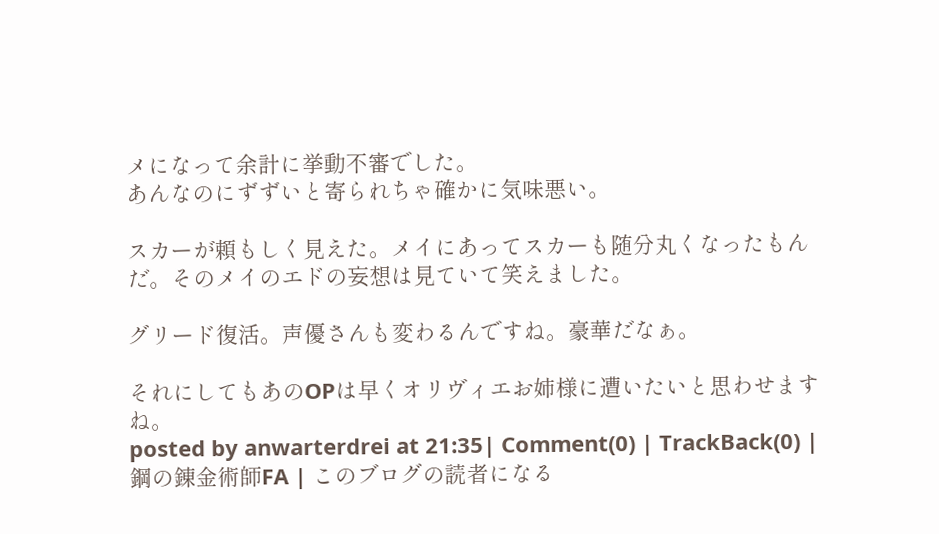メになって余計に挙動不審でした。
あんなのにずずいと寄られちゃ確かに気味悪い。

スカーが頼もしく見えた。メイにあってスカーも随分丸くなったもんだ。そのメイのエドの妄想は見ていて笑えました。

グリード復活。声優さんも変わるんですね。豪華だなぁ。

それにしてもあのOPは早くオリヴィエお姉様に遭いたいと思わせますね。
posted by anwarterdrei at 21:35| Comment(0) | TrackBack(0) | 鋼の錬金術師FA | このブログの読者になる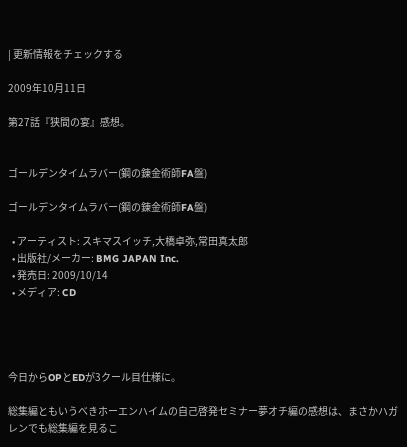| 更新情報をチェックする

2009年10月11日

第27話『狭間の宴』感想。


ゴールデンタイムラバー(鋼の錬金術師FA盤)

ゴールデンタイムラバー(鋼の錬金術師FA盤)

  • アーティスト: スキマスイッチ,大橋卓弥,常田真太郎
  • 出版社/メーカー: BMG JAPAN Inc.
  • 発売日: 2009/10/14
  • メディア: CD




今日からOPとEDが3クール目仕様に。

総集編ともいうべきホーエンハイムの自己啓発セミナー夢オチ編の感想は、まさかハガレンでも総集編を見るこ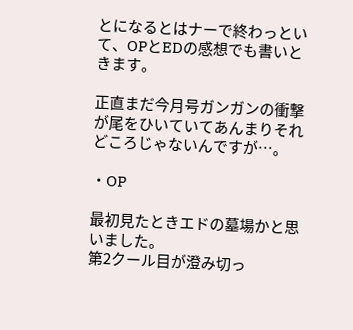とになるとはナーで終わっといて、OPとEDの感想でも書いときます。

正直まだ今月号ガンガンの衝撃が尾をひいていてあんまりそれどころじゃないんですが…。

・OP

最初見たときエドの墓場かと思いました。
第2クール目が澄み切っ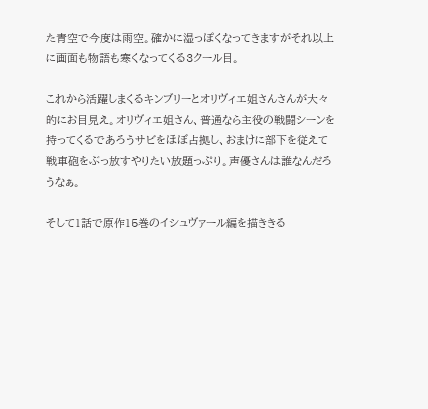た青空で今度は雨空。確かに湿っぽくなってきますがそれ以上に画面も物語も寒くなってくる3クール目。

これから活躍しまくるキンブリーとオリヴィエ姐さんさんが大々的にお目見え。オリヴィエ姐さん、普通なら主役の戦闘シーンを持ってくるであろうサビをほぼ占拠し、おまけに部下を従えて戦車砲をぶっ放すやりたい放題っぷり。声優さんは誰なんだろうなぁ。

そして1話で原作15巻のイシュヴァール編を描ききる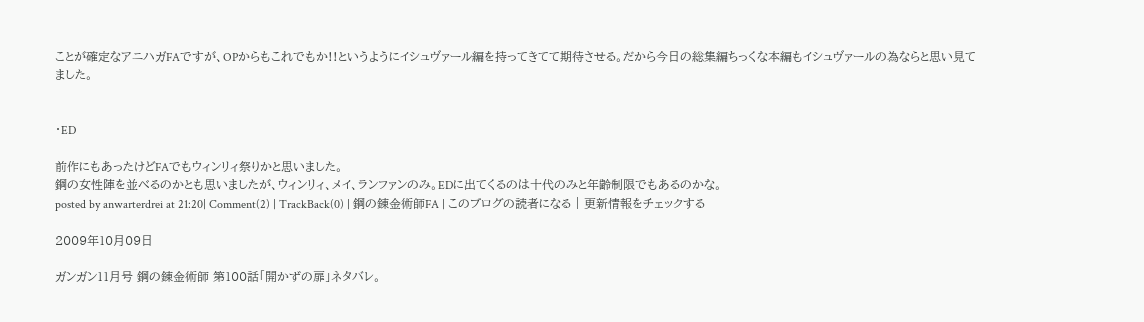ことが確定なアニハガFAですが、OPからもこれでもか!!というようにイシュヴァール編を持ってきてて期待させる。だから今日の総集編ちっくな本編もイシュヴァールの為ならと思い見てました。


・ED

前作にもあったけどFAでもウィンリィ祭りかと思いました。
鋼の女性陣を並べるのかとも思いましたが、ウィンリィ、メイ、ランファンのみ。EDに出てくるのは十代のみと年齢制限でもあるのかな。
posted by anwarterdrei at 21:20| Comment(2) | TrackBack(0) | 鋼の錬金術師FA | このブログの読者になる | 更新情報をチェックする

2009年10月09日

ガンガン11月号 鋼の錬金術師 第100話「開かずの扉」ネタバレ。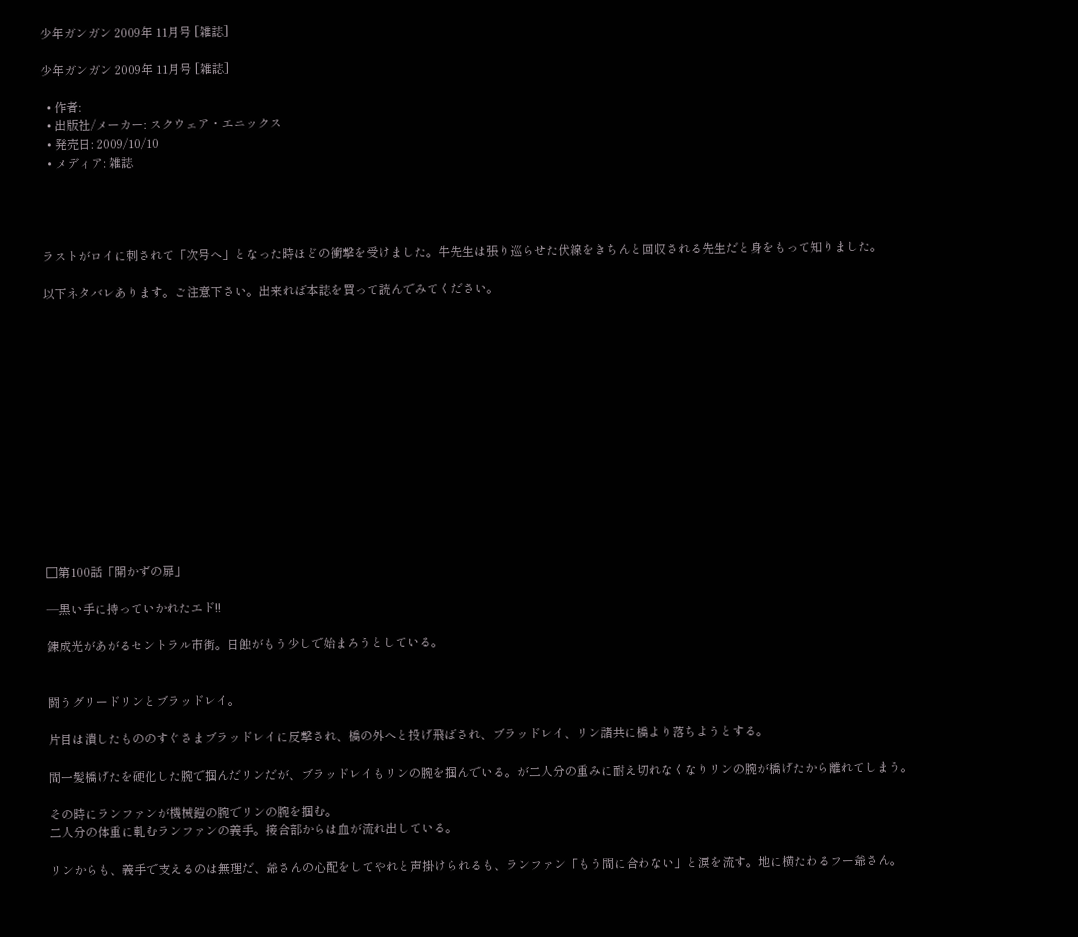少年ガンガン 2009年 11月号 [雑誌]

少年ガンガン 2009年 11月号 [雑誌]

  • 作者:
  • 出版社/メーカー: スクウェア・エニックス
  • 発売日: 2009/10/10
  • メディア: 雑誌




ラストがロイに刺されて「次号へ」となった時ほどの衝撃を受けました。牛先生は張り巡らせた伏線をきちんと回収される先生だと身をもって知りました。

以下ネタバレあります。ご注意下さい。出来れば本誌を買って読んでみてください。














□第100話「開かずの扉」

―黒い手に持っていかれたエド!!

錬成光があがるセントラル市街。日蝕がもう少しで始まろうとしている。


闘うグリードリンとブラッドレイ。

片目は潰したもののすぐさまブラッドレイに反撃され、橋の外へと投げ飛ばされ、ブラッドレイ、リン諸共に橋より落ちようとする。

間一髪橋げたを硬化した腕で掴んだリンだが、ブラッドレイもリンの腕を掴んでいる。が二人分の重みに耐え切れなくなりリンの腕が橋げたから離れてしまう。

その時にランファンが機械鎧の腕でリンの腕を掴む。
二人分の体重に軋むランファンの義手。接合部からは血が流れ出している。

リンからも、義手で支えるのは無理だ、爺さんの心配をしてやれと声掛けられるも、ランファン「もう間に合わない」と涙を流す。地に横たわるフー爺さん。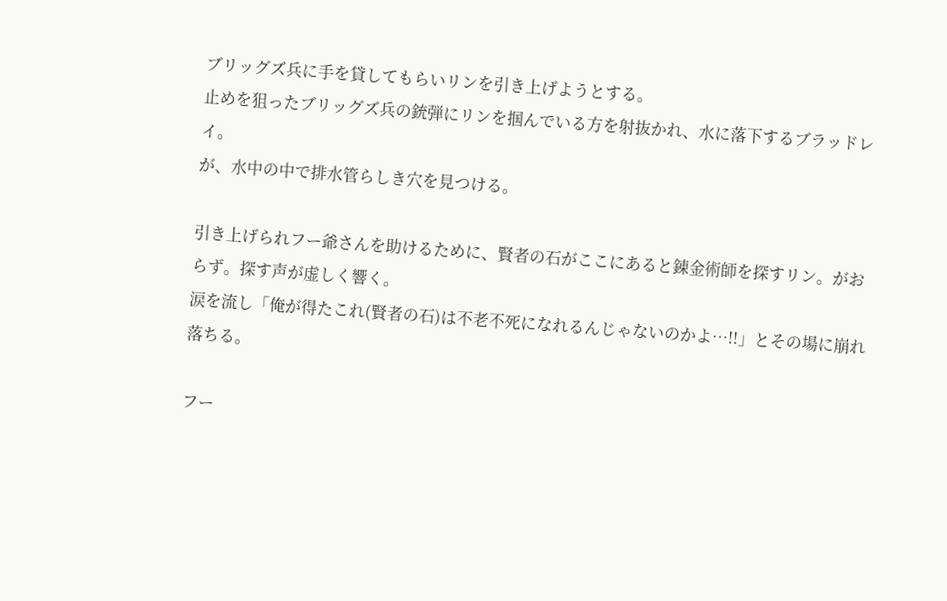ブリッグズ兵に手を貸してもらいリンを引き上げようとする。
止めを狙ったブリッグズ兵の銃弾にリンを掴んでいる方を射抜かれ、水に落下するブラッドレイ。
が、水中の中で排水管らしき穴を見つける。

引き上げられフー爺さんを助けるために、賢者の石がここにあると錬金術師を探すリン。がおらず。探す声が虚しく響く。
涙を流し「俺が得たこれ(賢者の石)は不老不死になれるんじゃないのかよ…!!」とその場に崩れ落ちる。

フー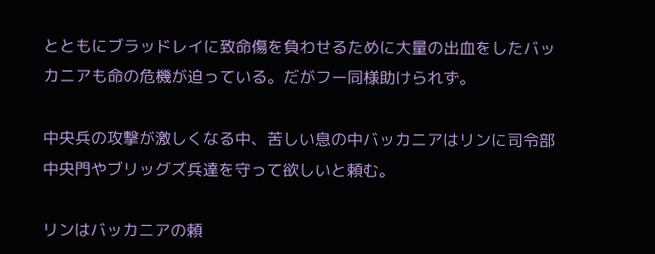とともにブラッドレイに致命傷を負わせるために大量の出血をしたバッカニアも命の危機が迫っている。だがフー同様助けられず。

中央兵の攻撃が激しくなる中、苦しい息の中バッカニアはリンに司令部中央門やブリッグズ兵達を守って欲しいと頼む。

リンはバッカニアの頼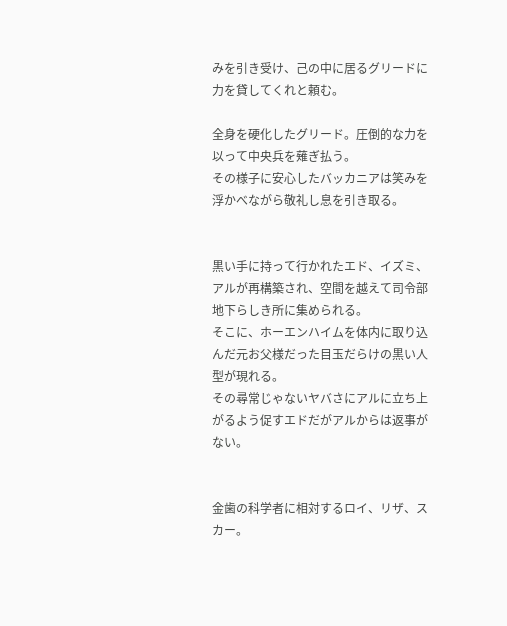みを引き受け、己の中に居るグリードに力を貸してくれと頼む。

全身を硬化したグリード。圧倒的な力を以って中央兵を薙ぎ払う。
その様子に安心したバッカニアは笑みを浮かべながら敬礼し息を引き取る。


黒い手に持って行かれたエド、イズミ、アルが再構築され、空間を越えて司令部地下らしき所に集められる。
そこに、ホーエンハイムを体内に取り込んだ元お父様だった目玉だらけの黒い人型が現れる。
その尋常じゃないヤバさにアルに立ち上がるよう促すエドだがアルからは返事がない。


金歯の科学者に相対するロイ、リザ、スカー。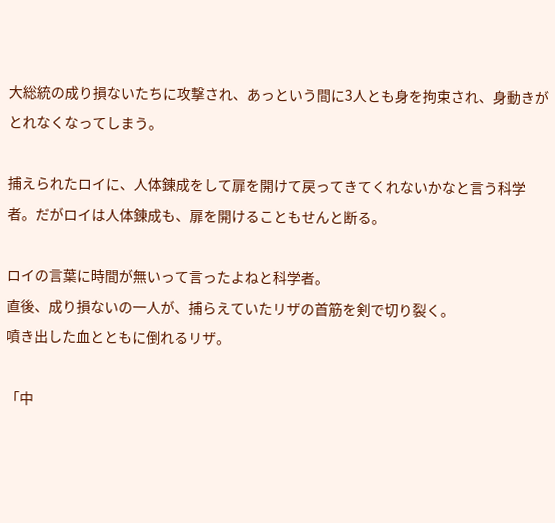大総統の成り損ないたちに攻撃され、あっという間に3人とも身を拘束され、身動きがとれなくなってしまう。

捕えられたロイに、人体錬成をして扉を開けて戻ってきてくれないかなと言う科学者。だがロイは人体錬成も、扉を開けることもせんと断る。

ロイの言葉に時間が無いって言ったよねと科学者。
直後、成り損ないの一人が、捕らえていたリザの首筋を剣で切り裂く。
噴き出した血とともに倒れるリザ。

「中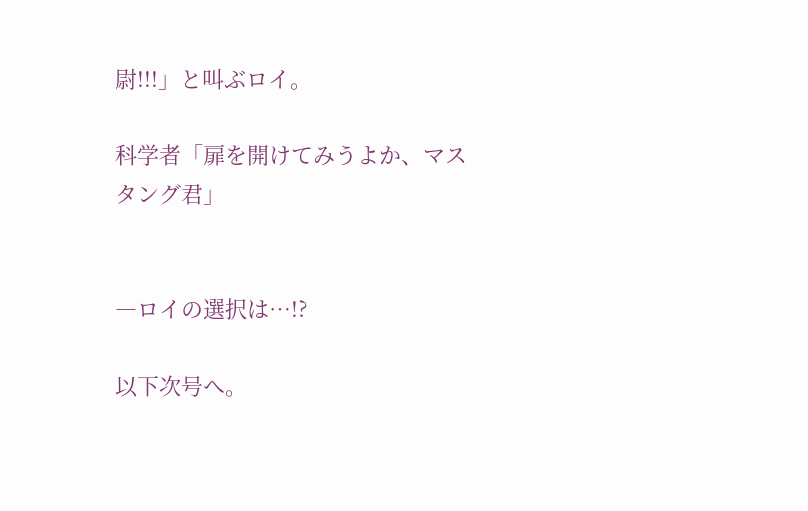尉!!!」と叫ぶロイ。

科学者「扉を開けてみうよか、マスタング君」


―ロイの選択は…!?

以下次号へ。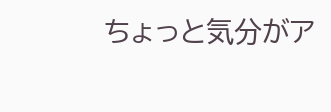ちょっと気分がア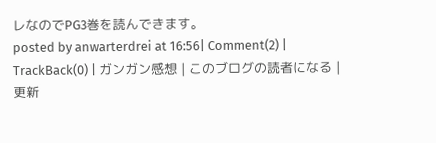レなのでPG3巻を読んできます。
posted by anwarterdrei at 16:56| Comment(2) | TrackBack(0) | ガンガン感想 | このブログの読者になる | 更新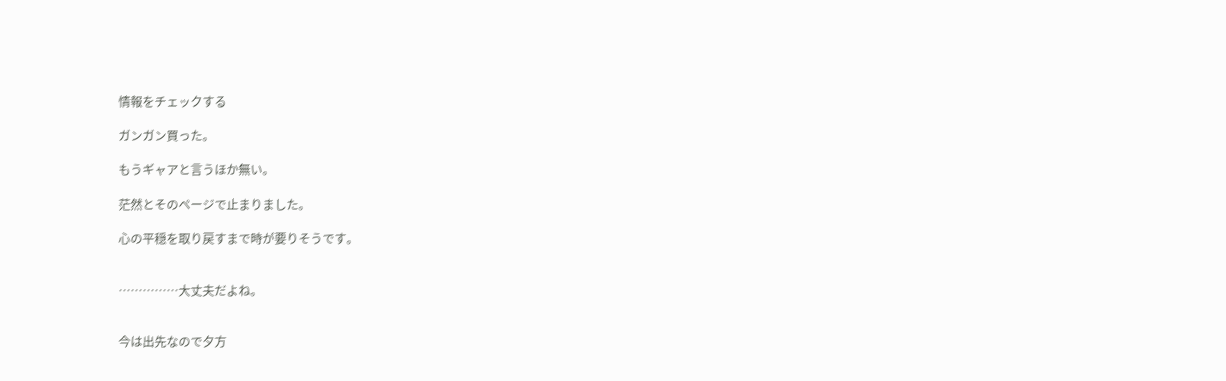情報をチェックする

ガンガン買った。

もうギャアと言うほか無い。

茫然とそのページで止まりました。

心の平穏を取り戻すまで時が要りそうです。


……………大丈夫だよね。


今は出先なので夕方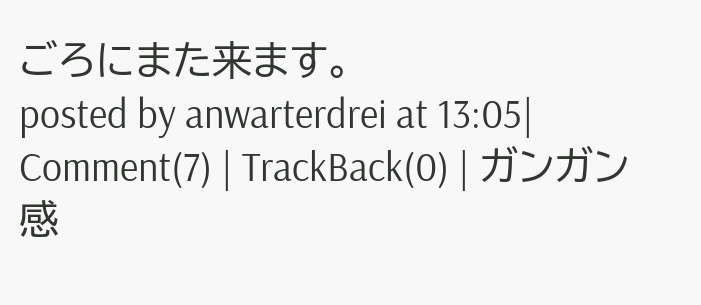ごろにまた来ます。
posted by anwarterdrei at 13:05| Comment(7) | TrackBack(0) | ガンガン感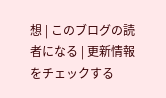想 | このブログの読者になる | 更新情報をチェックする